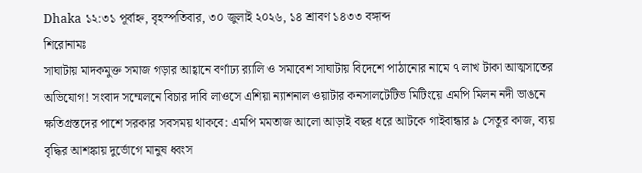Dhaka ১২:৩১ পূর্বাহ্ন, বৃহস্পতিবার, ৩০ জুলাই ২০২৬, ১৪ শ্রাবণ ১৪৩৩ বঙ্গাব্দ
শিরোনামঃ
সাঘাটায় মাদকমুক্ত সমাজ গড়ার আহ্বানে বর্ণাঢ্য র‍্যালি ও সমাবেশ সাঘাটায় বিদেশে পাঠানোর নামে ৭ লাখ টাকা আত্মসাতের অভিযোগ! সংবাদ সম্মেলনে বিচার দাবি লাওসে এশিয়া ন্যাশনাল ওয়াটার কনসালটেটিভ মিটিংয়ে এমপি মিলন নদী ভাঙনে ক্ষতিগ্রস্তদের পাশে সরকার সবসময় থাকবে: এমপি মমতাজ আলো আড়াই বছর ধরে আটকে গাইবান্ধার ৯ সেতুর কাজ, ব্যয় বৃদ্ধির আশঙ্কায় দুর্ভোগে মানুষ ধ্বংস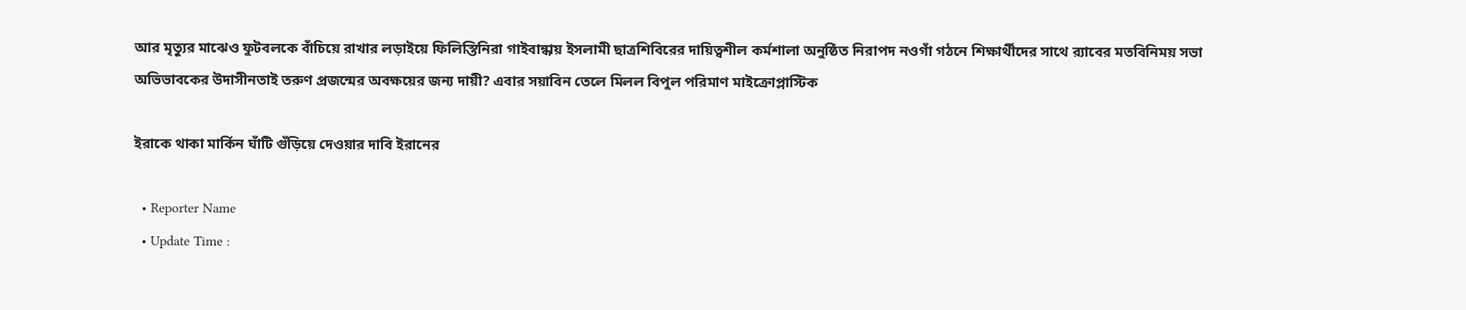আর মৃত্যুর মাঝেও ফুটবলকে বাঁচিয়ে রাখার লড়াইয়ে ফিলিস্তিনিরা গাইবান্ধায় ইসলামী ছাত্রশিবিরের দায়িত্বশীল কর্মশালা অনুষ্ঠিত নিরাপদ নওগাঁ গঠনে শিক্ষার্থীদের সাথে র‍্যাবের মতবিনিময় সভা অভিভাবকের উদাসীনতাই তরুণ প্রজন্মের অবক্ষয়ের জন্য দায়ী? এবার সয়াবিন তেলে মিলল বিপুল পরিমাণ মাইক্রোপ্লাস্টিক

ইরাকে থাকা মার্কিন ঘাঁটি গুঁড়িয়ে দেওয়ার দাবি ইরানের

  • Reporter Name
  • Update Time :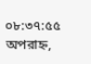০৮:৩৭:৫৫ অপরাহ্ন,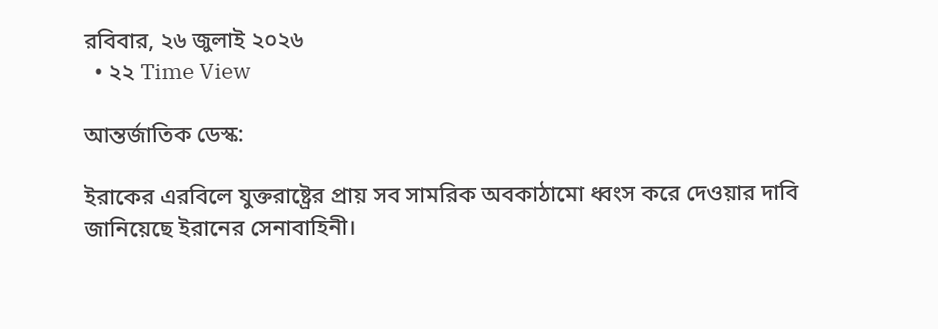রবিবার, ২৬ জুলাই ২০২৬
  • ২২ Time View

আন্তর্জাতিক ডেস্ক:

ইরাকের এরবিলে যুক্তরাষ্ট্রের প্রায় সব সামরিক অবকাঠামো ধ্বংস করে দেওয়ার দাবি জানিয়েছে ইরানের সেনাবাহিনী।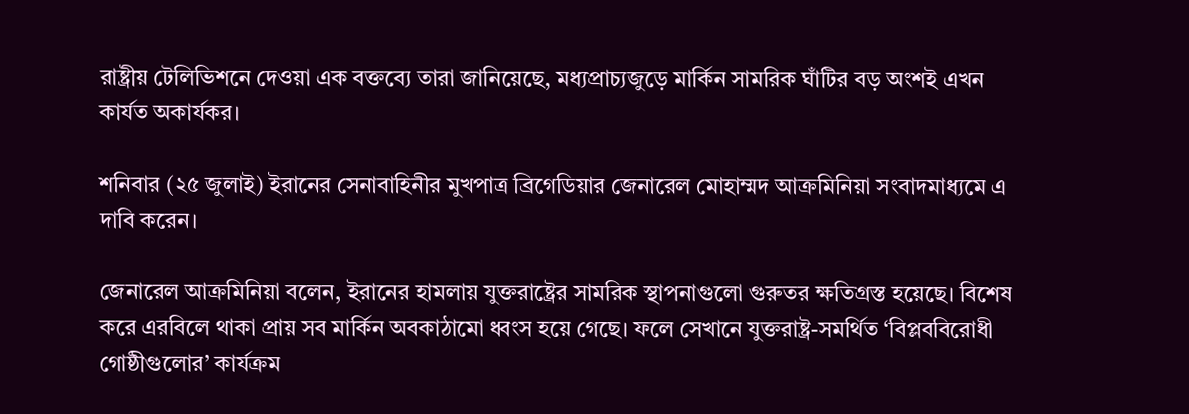রাষ্ট্রীয় টেলিভিশনে দেওয়া এক বক্তব্যে তারা জানিয়েছে, মধ্যপ্রাচ্যজুড়ে মার্কিন সামরিক ঘাঁটির বড় অংশই এখন কার্যত অকার্যকর।

শনিবার (২৫ জুলাই) ইরানের সেনাবাহিনীর মুখপাত্র ব্রিগেডিয়ার জেনারেল মোহাম্মদ আক্রমিনিয়া সংবাদমাধ্যমে এ দাবি করেন।

জেনারেল আক্রমিনিয়া বলেন, ইরানের হামলায় যুক্তরাষ্ট্রের সামরিক স্থাপনাগুলো গুরুতর ক্ষতিগ্রস্ত হয়েছে। বিশেষ করে এরবিলে থাকা প্রায় সব মার্কিন অবকাঠামো ধ্বংস হয়ে গেছে। ফলে সেখানে যুক্তরাষ্ট্র-সমর্থিত ‘বিপ্লববিরোধী গোষ্ঠীগুলোর’ কার্যক্রম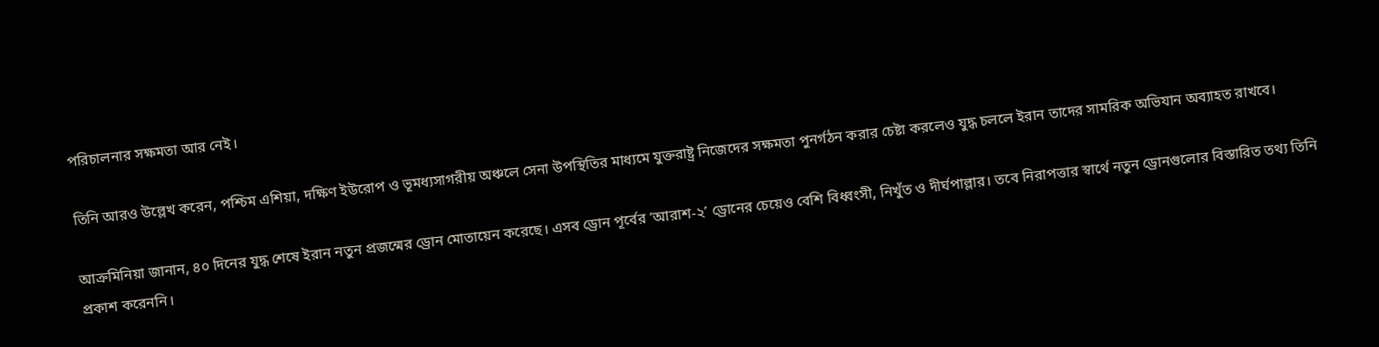পরিচালনার সক্ষমতা আর নেই।

তিনি আরও উল্লেখ করেন, পশ্চিম এশিয়া, দক্ষিণ ইউরোপ ও ভূমধ্যসাগরীয় অঞ্চলে সেনা উপস্থিতির মাধ্যমে যুক্তরাষ্ট্র নিজেদের সক্ষমতা পুনর্গঠন করার চেষ্টা করলেও যুদ্ধ চললে ইরান তাদের সামরিক অভিযান অব্যাহত রাখবে।

আক্রমিনিয়া জানান, ৪০ দিনের যুদ্ধ শেষে ইরান নতুন প্রজন্মের ড্রোন মোতায়েন করেছে। এসব ড্রোন পূর্বের ‘আরাশ-২’ ড্রোনের চেয়েও বেশি বিধ্বংসী, নিখুঁত ও দীর্ঘপাল্লার। তবে নিরাপত্তার স্বার্থে নতুন ড্রোনগুলোর বিস্তারিত তথ্য তিনি প্রকাশ করেননি।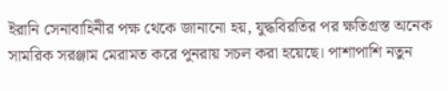ইরানি সেনাবাহিনীর পক্ষ থেকে জানানো হয়, যুদ্ধবিরতির পর ক্ষতিগ্রস্ত অনেক সামরিক সরঞ্জাম মেরামত করে পুনরায় সচল করা হয়েছে। পাশাপাশি নতুন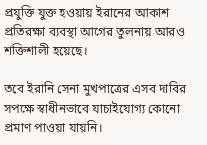প্রযুক্তি যুক্ত হওয়ায় ইরানের আকাশ প্রতিরক্ষা ব্যবস্থা আগের তুলনায় আরও শক্তিশালী হয়েছে।

তবে ইরানি সেনা মুখপাত্রের এসব দাবির সপক্ষে স্বাধীনভাবে যাচাইযোগ্য কোনো প্রমাণ পাওয়া যায়নি।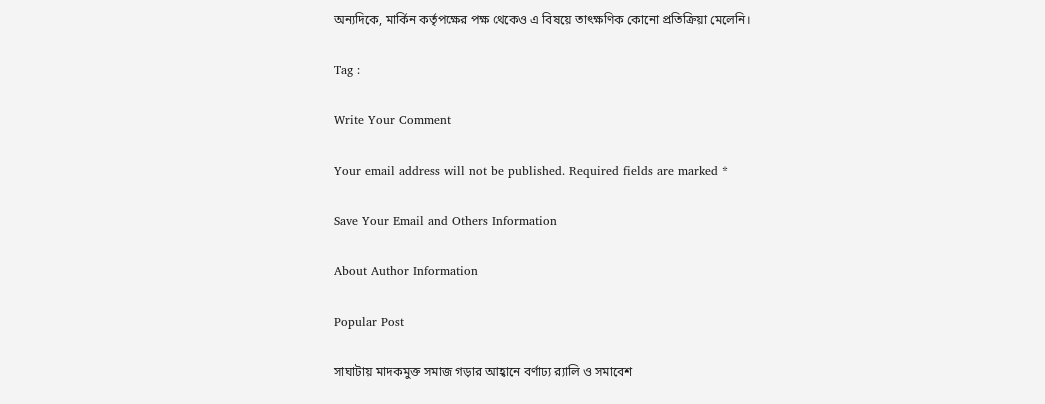অন্যদিকে, মার্কিন কর্তৃপক্ষের পক্ষ থেকেও এ বিষয়ে তাৎক্ষণিক কোনো প্রতিক্রিয়া মেলেনি।

Tag :

Write Your Comment

Your email address will not be published. Required fields are marked *

Save Your Email and Others Information

About Author Information

Popular Post

সাঘাটায় মাদকমুক্ত সমাজ গড়ার আহ্বানে বর্ণাঢ্য র‍্যালি ও সমাবেশ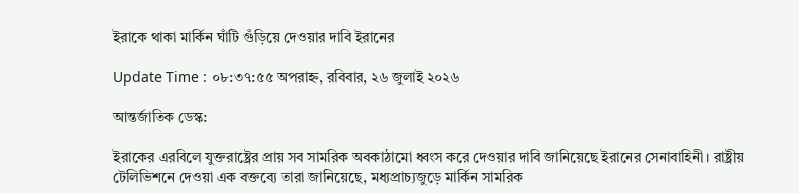ইরাকে থাকা মার্কিন ঘাঁটি গুঁড়িয়ে দেওয়ার দাবি ইরানের

Update Time : ০৮:৩৭:৫৫ অপরাহ্ন, রবিবার, ২৬ জুলাই ২০২৬

আন্তর্জাতিক ডেস্ক:

ইরাকের এরবিলে যুক্তরাষ্ট্রের প্রায় সব সামরিক অবকাঠামো ধ্বংস করে দেওয়ার দাবি জানিয়েছে ইরানের সেনাবাহিনী। রাষ্ট্রীয় টেলিভিশনে দেওয়া এক বক্তব্যে তারা জানিয়েছে, মধ্যপ্রাচ্যজুড়ে মার্কিন সামরিক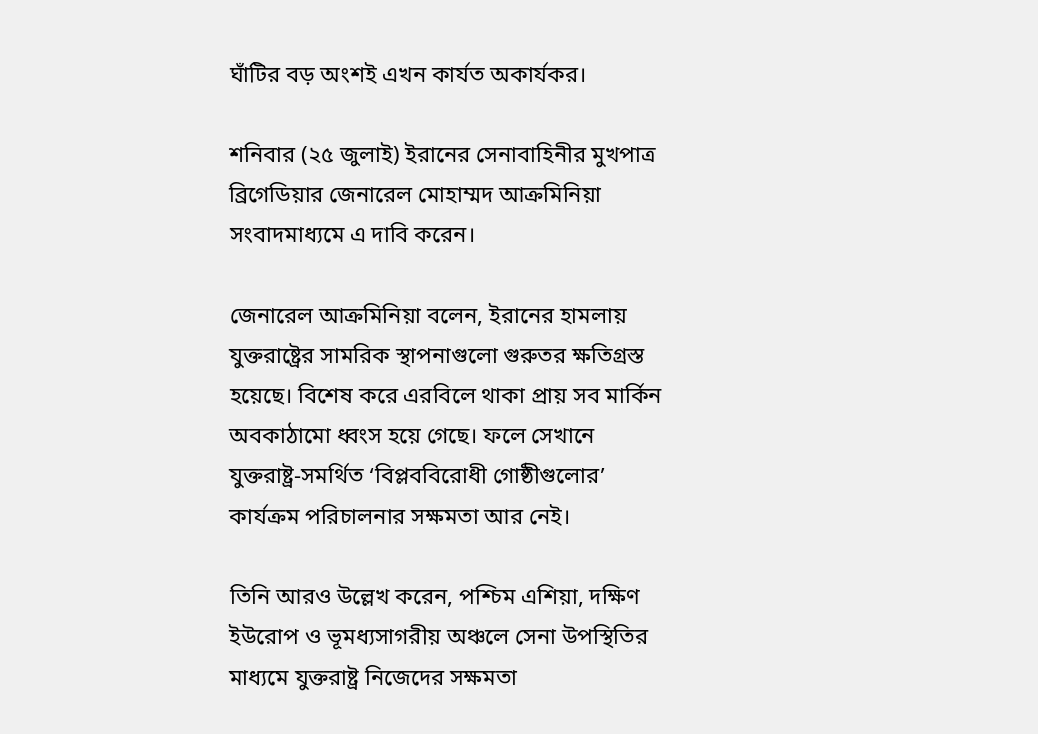ঘাঁটির বড় অংশই এখন কার্যত অকার্যকর।

শনিবার (২৫ জুলাই) ইরানের সেনাবাহিনীর মুখপাত্র ব্রিগেডিয়ার জেনারেল মোহাম্মদ আক্রমিনিয়া সংবাদমাধ্যমে এ দাবি করেন।

জেনারেল আক্রমিনিয়া বলেন, ইরানের হামলায় যুক্তরাষ্ট্রের সামরিক স্থাপনাগুলো গুরুতর ক্ষতিগ্রস্ত হয়েছে। বিশেষ করে এরবিলে থাকা প্রায় সব মার্কিন অবকাঠামো ধ্বংস হয়ে গেছে। ফলে সেখানে যুক্তরাষ্ট্র-সমর্থিত ‘বিপ্লববিরোধী গোষ্ঠীগুলোর’ কার্যক্রম পরিচালনার সক্ষমতা আর নেই।

তিনি আরও উল্লেখ করেন, পশ্চিম এশিয়া, দক্ষিণ ইউরোপ ও ভূমধ্যসাগরীয় অঞ্চলে সেনা উপস্থিতির মাধ্যমে যুক্তরাষ্ট্র নিজেদের সক্ষমতা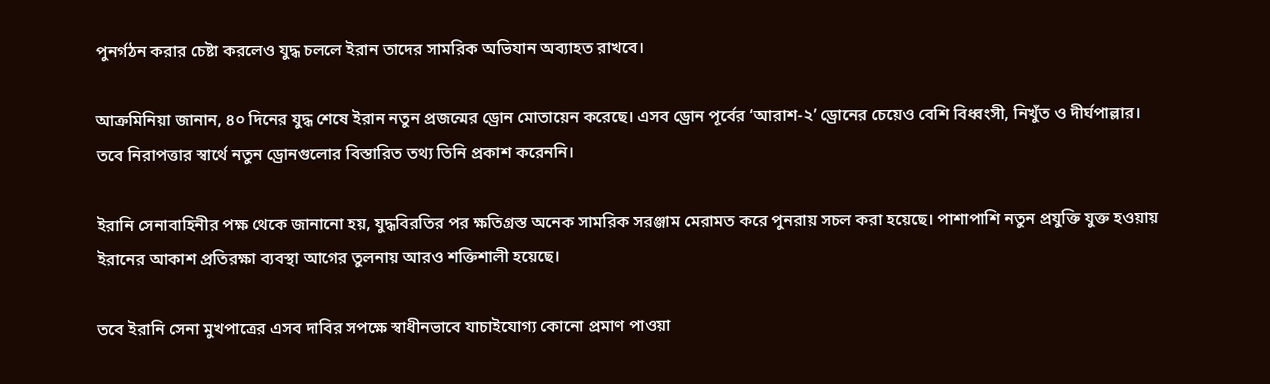পুনর্গঠন করার চেষ্টা করলেও যুদ্ধ চললে ইরান তাদের সামরিক অভিযান অব্যাহত রাখবে।

আক্রমিনিয়া জানান, ৪০ দিনের যুদ্ধ শেষে ইরান নতুন প্রজন্মের ড্রোন মোতায়েন করেছে। এসব ড্রোন পূর্বের ‘আরাশ-২’ ড্রোনের চেয়েও বেশি বিধ্বংসী, নিখুঁত ও দীর্ঘপাল্লার। তবে নিরাপত্তার স্বার্থে নতুন ড্রোনগুলোর বিস্তারিত তথ্য তিনি প্রকাশ করেননি।

ইরানি সেনাবাহিনীর পক্ষ থেকে জানানো হয়, যুদ্ধবিরতির পর ক্ষতিগ্রস্ত অনেক সামরিক সরঞ্জাম মেরামত করে পুনরায় সচল করা হয়েছে। পাশাপাশি নতুন প্রযুক্তি যুক্ত হওয়ায় ইরানের আকাশ প্রতিরক্ষা ব্যবস্থা আগের তুলনায় আরও শক্তিশালী হয়েছে।

তবে ইরানি সেনা মুখপাত্রের এসব দাবির সপক্ষে স্বাধীনভাবে যাচাইযোগ্য কোনো প্রমাণ পাওয়া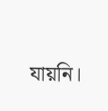যায়নি।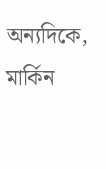অন্যদিকে, মার্কিন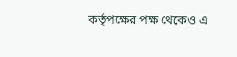কর্তৃপক্ষের পক্ষ থেকেও এ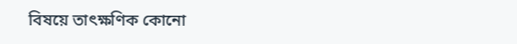বিষয়ে তাৎক্ষণিক কোনো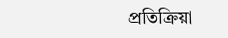প্রতিক্রিয়া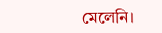মেলেনি।